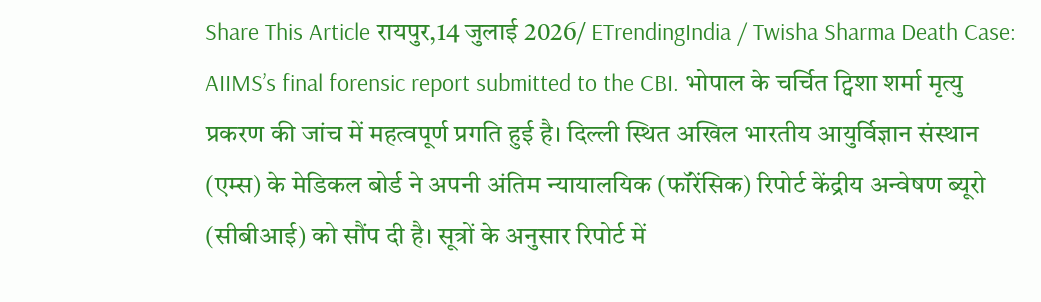Share This Article रायपुर,14 जुलाई 2026/ ETrendingIndia / Twisha Sharma Death Case: AIIMS’s final forensic report submitted to the CBI. भोपाल के चर्चित ट्विशा शर्मा मृत्यु प्रकरण की जांच में महत्वपूर्ण प्रगति हुई है। दिल्ली स्थित अखिल भारतीय आयुर्विज्ञान संस्थान (एम्स) के मेडिकल बोर्ड ने अपनी अंतिम न्यायालयिक (फॉरेंसिक) रिपोर्ट केंद्रीय अन्वेषण ब्यूरो (सीबीआई) को सौंप दी है। सूत्रों के अनुसार रिपोर्ट में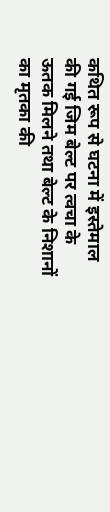कथित रूप से घटना में इस्तेमाल की गई जिम बेल्ट पर त्वचा के ऊतक मिलने तथा बेल्ट के निशानों का मृतका की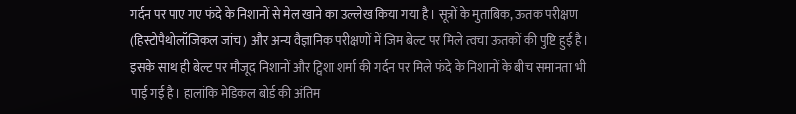गर्दन पर पाए गए फंदे के निशानों से मेल खाने का उल्लेख किया गया है। सूत्रों के मुताबिक, ऊतक परीक्षण (हिस्टोपैथोलॉजिकल जांच) और अन्य वैज्ञानिक परीक्षणों में जिम बेल्ट पर मिले त्वचा ऊतकों की पुष्टि हुई है। इसके साथ ही बेल्ट पर मौजूद निशानों और ट्विशा शर्मा की गर्दन पर मिले फंदे के निशानों के बीच समानता भी पाई गई है। हालांकि मेडिकल बोर्ड की अंतिम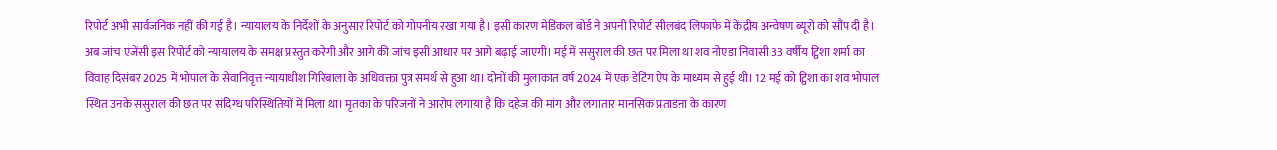रिपोर्ट अभी सार्वजनिक नहीं की गई है। न्यायालय के निर्देशों के अनुसार रिपोर्ट को गोपनीय रखा गया है। इसी कारण मेडिकल बोर्ड ने अपनी रिपोर्ट सीलबंद लिफाफे में केंद्रीय अन्वेषण ब्यूरो को सौंप दी है। अब जांच एजेंसी इस रिपोर्ट को न्यायालय के समक्ष प्रस्तुत करेगी और आगे की जांच इसी आधार पर आगे बढ़ाई जाएगी। मई में ससुराल की छत पर मिला था शव नोएडा निवासी 33 वर्षीय ट्विशा शर्मा का विवाह दिसंबर 2025 में भोपाल के सेवानिवृत्त न्यायाधीश गिरिबाला के अधिवक्ता पुत्र समर्थ से हुआ था। दोनों की मुलाकात वर्ष 2024 में एक डेटिंग ऐप के माध्यम से हुई थी। 12 मई को ट्विशा का शव भोपाल स्थित उनके ससुराल की छत पर संदिग्ध परिस्थितियों में मिला था। मृतका के परिजनों ने आरोप लगाया है कि दहेज की मांग और लगातार मानसिक प्रताडऩा के कारण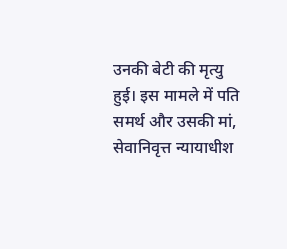उनकी बेटी की मृत्यु हुई। इस मामले में पति समर्थ और उसकी मां, सेवानिवृत्त न्यायाधीश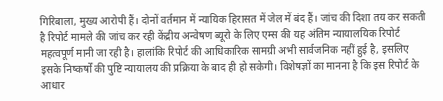गिरिबाला, मुख्य आरोपी हैं। दोनों वर्तमान में न्यायिक हिरासत में जेल में बंद हैं। जांच की दिशा तय कर सकती है रिपोर्ट मामले की जांच कर रही केंद्रीय अन्वेषण ब्यूरो के लिए एम्स की यह अंतिम न्यायालयिक रिपोर्ट महत्वपूर्ण मानी जा रही है। हालांकि रिपोर्ट की आधिकारिक सामग्री अभी सार्वजनिक नहीं हुई है, इसलिए इसके निष्कर्षों की पुष्टि न्यायालय की प्रक्रिया के बाद ही हो सकेगी। विशेषज्ञों का मानना है कि इस रिपोर्ट के आधार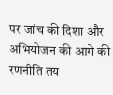पर जांच की दिशा और अभियोजन की आगे की रणनीति तय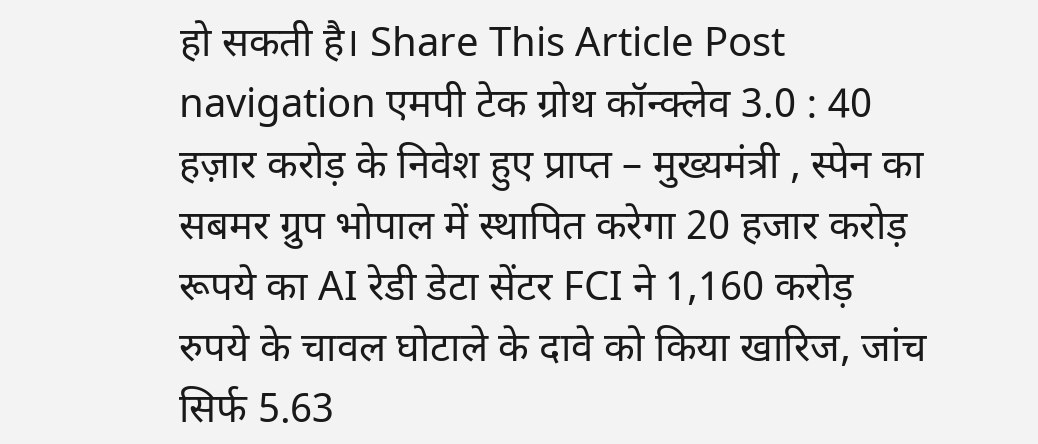हो सकती है। Share This Article Post navigation एमपी टेक ग्रोथ कॉन्क्लेव 3.0 : 40 हज़ार करोड़ के निवेश हुए प्राप्त – मुख्यमंत्री , स्पेन का सबमर ग्रुप भोपाल में स्थापित करेगा 20 हजार करोड़ रूपये का AI रेडी डेटा सेंटर FCI ने 1,160 करोड़ रुपये के चावल घोटाले के दावे को किया खारिज, जांच सिर्फ 5.63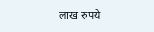लाख रुपये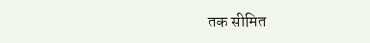तक सीमित